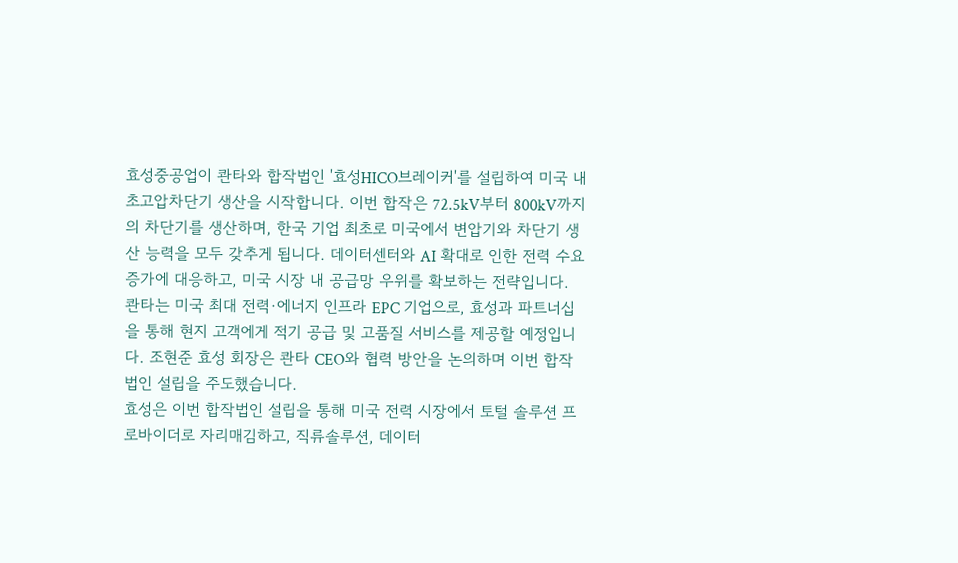효성중공업이 콴타와 합작법인 '효성HICO브레이커'를 설립하여 미국 내 초고압차단기 생산을 시작합니다. 이번 합작은 72.5kV부터 800kV까지의 차단기를 생산하며, 한국 기업 최초로 미국에서 변압기와 차단기 생산 능력을 모두 갖추게 됩니다. 데이터센터와 AI 확대로 인한 전력 수요 증가에 대응하고, 미국 시장 내 공급망 우위를 확보하는 전략입니다.
콴타는 미국 최대 전력·에너지 인프라 EPC 기업으로, 효성과 파트너십을 통해 현지 고객에게 적기 공급 및 고품질 서비스를 제공할 예정입니다. 조현준 효성 회장은 콴타 CEO와 협력 방안을 논의하며 이번 합작법인 설립을 주도했습니다.
효성은 이번 합작법인 설립을 통해 미국 전력 시장에서 토털 솔루션 프로바이더로 자리매김하고, 직류솔루션, 데이터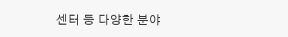센터 등 다양한 분야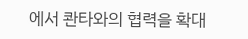에서 콴타와의 협력을 확대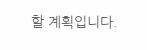할 계획입니다.